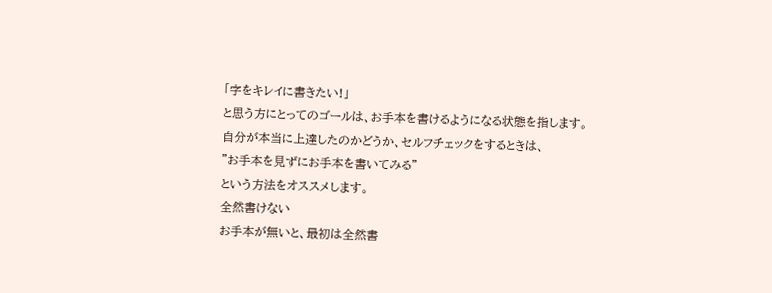「字をキレイに書きたい!」
と思う方にとってのゴールは、お手本を書けるようになる状態を指します。
自分が本当に上達したのかどうか、セルフチェックをするときは、
”お手本を見ずにお手本を書いてみる”
という方法をオススメします。
全然書けない
お手本が無いと、最初は全然書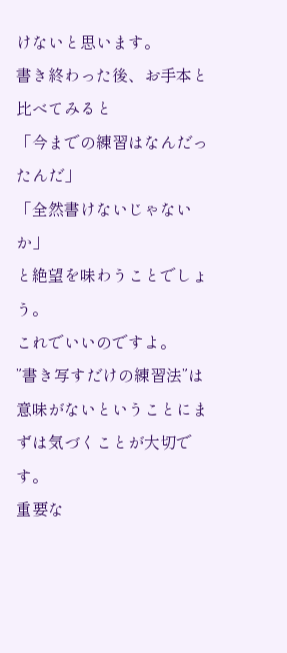けないと思います。
書き終わった後、お手本と比べてみると
「今までの練習はなんだったんだ」
「全然書けないじゃないか」
と絶望を味わうことでしょう。
これでいいのですよ。
”書き写すだけの練習法”は意味がないということにまずは気づくことが大切です。
重要な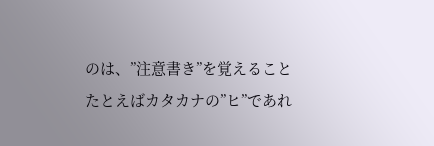のは、”注意書き”を覚えること
たとえばカタカナの”ヒ”であれ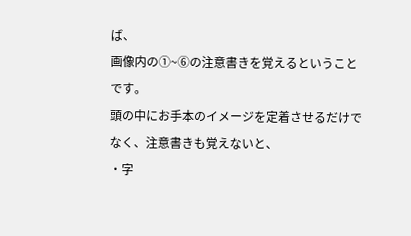ば、
画像内の①~⑥の注意書きを覚えるということです。
頭の中にお手本のイメージを定着させるだけでなく、注意書きも覚えないと、
・字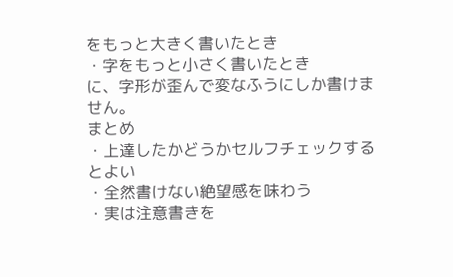をもっと大きく書いたとき
・字をもっと小さく書いたとき
に、字形が歪んで変なふうにしか書けません。
まとめ
・上達したかどうかセルフチェックするとよい
・全然書けない絶望感を味わう
・実は注意書きを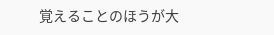覚えることのほうが大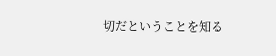切だということを知る